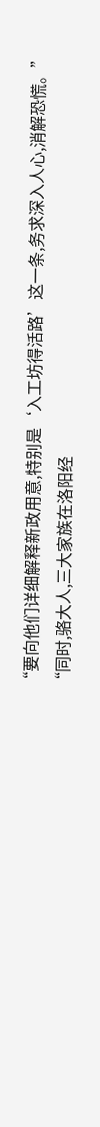“要向他们详细解释新政用意,特别是‘入工坊得活路’这一条,务求深入人心,消解恐慌。”
“同时,骆大人,三大家族在洛阳经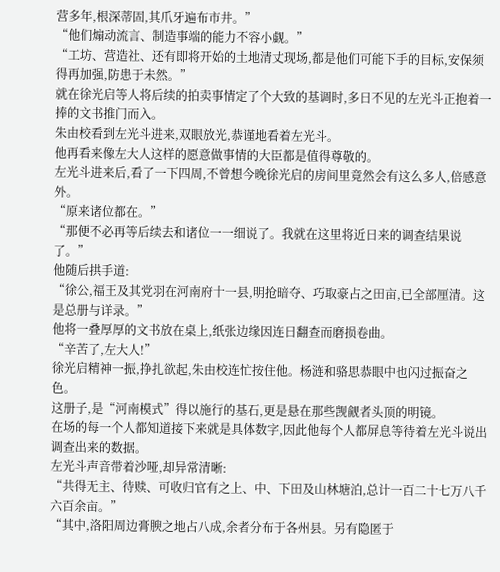营多年,根深蒂固,其爪牙遍布市井。”
“他们煽动流言、制造事端的能力不容小觑。”
“工坊、营造社、还有即将开始的土地清丈现场,都是他们可能下手的目标,安保须得再加强,防患于未然。”
就在徐光启等人将后续的拍卖事情定了个大致的基调时,多日不见的左光斗正抱着一捧的文书推门而入。
朱由校看到左光斗进来,双眼放光,恭谨地看着左光斗。
他再看来像左大人这样的愿意做事情的大臣都是值得尊敬的。
左光斗进来后,看了一下四周,不曾想今晚徐光启的房间里竟然会有这么多人,倍感意外。
“原来诸位都在。”
“那便不必再等后续去和诸位一一细说了。我就在这里将近日来的调查结果说了。”
他随后拱手道:
“徐公,福王及其党羽在河南府十一县,明抢暗夺、巧取豪占之田亩,已全部厘清。这是总册与详录。”
他将一叠厚厚的文书放在桌上,纸张边缘因连日翻查而磨损卷曲。
“辛苦了,左大人!”
徐光启精神一振,挣扎欲起,朱由校连忙按住他。杨涟和骆思恭眼中也闪过振奋之色。
这册子,是“河南模式”得以施行的基石,更是悬在那些觊觎者头顶的明镜。
在场的每一个人都知道接下来就是具体数字,因此他每个人都屏息等待着左光斗说出调查出来的数据。
左光斗声音带着沙哑,却异常清晰:
“共得无主、待赎、可收归官有之上、中、下田及山林塘泊,总计一百二十七万八千六百余亩。”
“其中,洛阳周边膏腴之地占八成,余者分布于各州县。另有隐匿于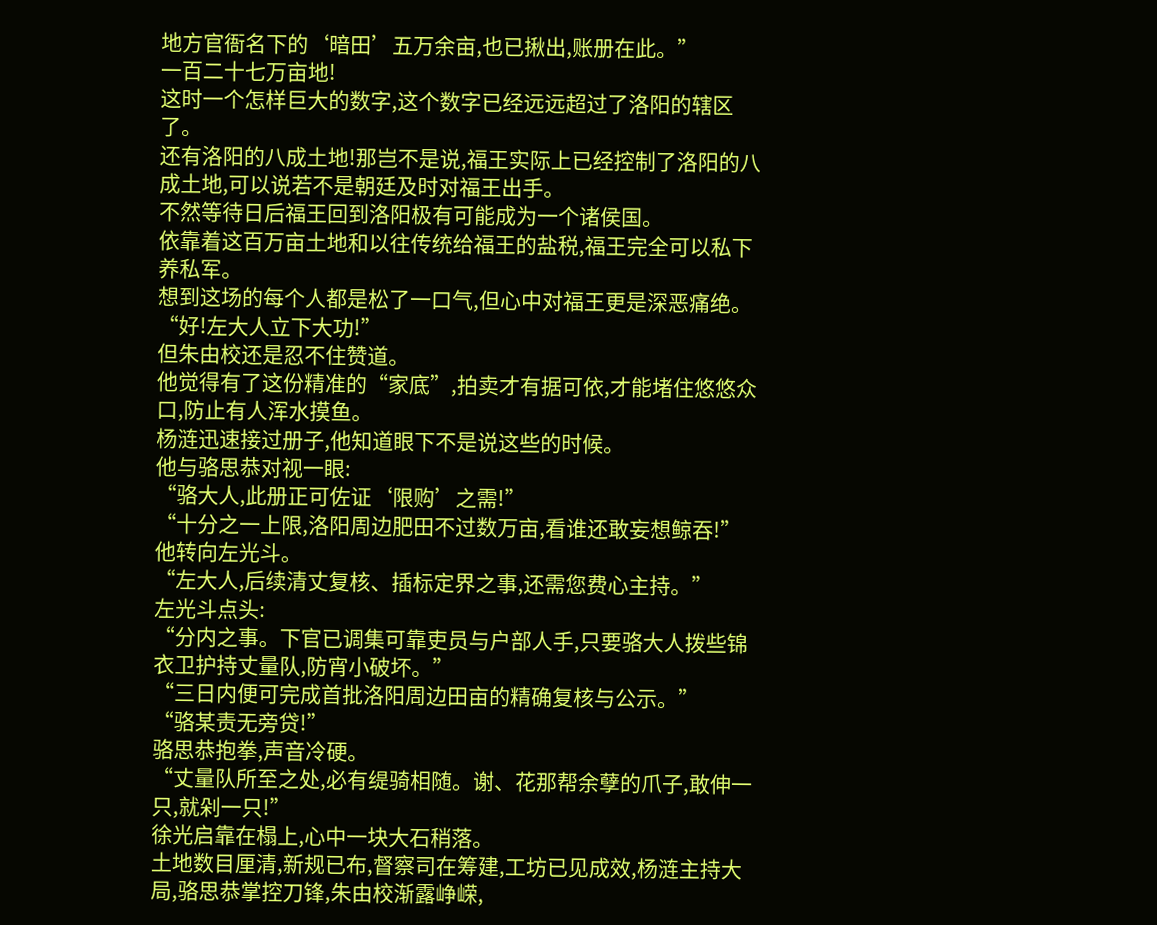地方官衙名下的‘暗田’五万余亩,也已揪出,账册在此。”
一百二十七万亩地!
这时一个怎样巨大的数字,这个数字已经远远超过了洛阳的辖区了。
还有洛阳的八成土地!那岂不是说,福王实际上已经控制了洛阳的八成土地,可以说若不是朝廷及时对福王出手。
不然等待日后福王回到洛阳极有可能成为一个诸侯国。
依靠着这百万亩土地和以往传统给福王的盐税,福王完全可以私下养私军。
想到这场的每个人都是松了一口气,但心中对福王更是深恶痛绝。
“好!左大人立下大功!”
但朱由校还是忍不住赞道。
他觉得有了这份精准的“家底”,拍卖才有据可依,才能堵住悠悠众口,防止有人浑水摸鱼。
杨涟迅速接过册子,他知道眼下不是说这些的时候。
他与骆思恭对视一眼:
“骆大人,此册正可佐证‘限购’之需!”
“十分之一上限,洛阳周边肥田不过数万亩,看谁还敢妄想鲸吞!”
他转向左光斗。
“左大人,后续清丈复核、插标定界之事,还需您费心主持。”
左光斗点头:
“分内之事。下官已调集可靠吏员与户部人手,只要骆大人拨些锦衣卫护持丈量队,防宵小破坏。”
“三日内便可完成首批洛阳周边田亩的精确复核与公示。”
“骆某责无旁贷!”
骆思恭抱拳,声音冷硬。
“丈量队所至之处,必有缇骑相随。谢、花那帮余孽的爪子,敢伸一只,就剁一只!”
徐光启靠在榻上,心中一块大石稍落。
土地数目厘清,新规已布,督察司在筹建,工坊已见成效,杨涟主持大局,骆思恭掌控刀锋,朱由校渐露峥嵘,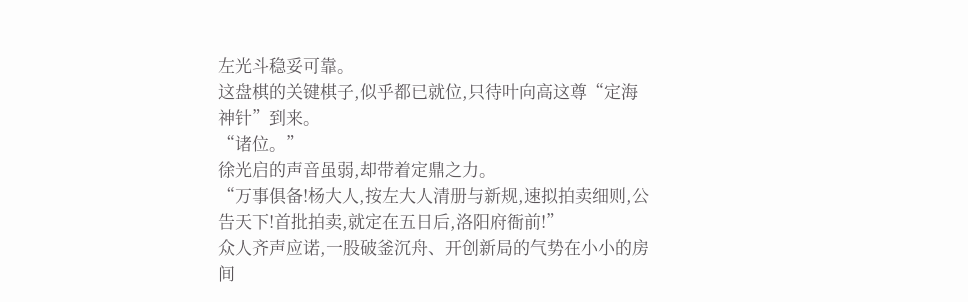左光斗稳妥可靠。
这盘棋的关键棋子,似乎都已就位,只待叶向高这尊“定海神针”到来。
“诸位。”
徐光启的声音虽弱,却带着定鼎之力。
“万事俱备!杨大人,按左大人清册与新规,速拟拍卖细则,公告天下!首批拍卖,就定在五日后,洛阳府衙前!”
众人齐声应诺,一股破釜沉舟、开创新局的气势在小小的房间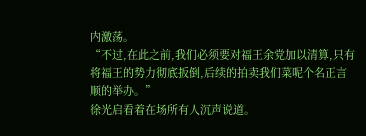内激荡。
“不过,在此之前,我们必须要对福王余党加以清算,只有将福王的势力彻底扳倒,后续的拍卖我们菜呢个名正言顺的举办。”
徐光启看着在场所有人沉声说道。